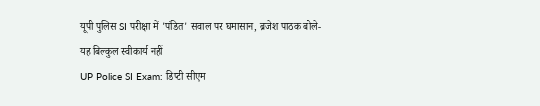यूपी पुलिस SI परीक्षा में 'पंडित' सवाल पर घमासान, ब्रजेश पाठक बोले- यह बिल्कुल स्वीकार्य नहीं
UP Police SI Exam: डिप्टी सीएम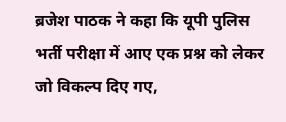ब्रजेश पाठक ने कहा कि यूपी पुलिस भर्ती परीक्षा में आए एक प्रश्न को लेकर जो विकल्प दिए गए,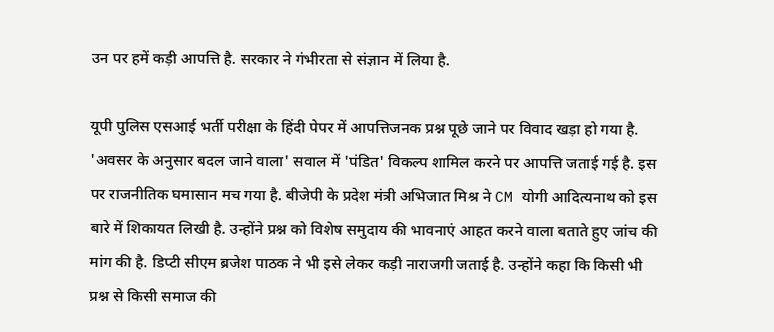उन पर हमें कड़ी आपत्ति है. सरकार ने गंभीरता से संज्ञान में लिया है.

यूपी पुलिस एसआई भर्ती परीक्षा के हिंदी पेपर में आपत्तिजनक प्रश्न पूछे जाने पर विवाद खड़ा हो गया है. 'अवसर के अनुसार बदल जाने वाला' सवाल में 'पंडित' विकल्प शामिल करने पर आपत्ति जताई गई है. इस पर राजनीतिक घमासान मच गया है. बीजेपी के प्रदेश मंत्री अभिजात मिश्र ने CM योगी आदित्यनाथ को इस बारे में शिकायत लिखी है. उन्होंने प्रश्न को विशेष समुदाय की भावनाएं आहत करने वाला बताते हुए जांच की मांग की है. डिप्टी सीएम ब्रजेश पाठक ने भी इसे लेकर कड़ी नाराजगी जताई है. उन्होंने कहा कि किसी भी प्रश्न से किसी समाज की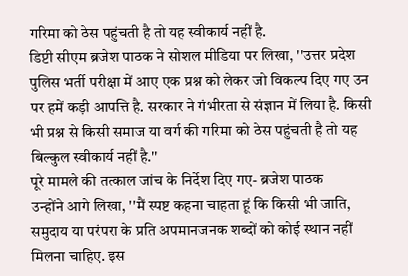गरिमा को ठेस पहुंचती है तो यह स्वीकार्य नहीं है.
डिप्टी सीएम ब्रजेश पाठक ने सोशल मीडिया पर लिखा, ''उत्तर प्रदेश पुलिस भर्ती परीक्षा में आए एक प्रश्न को लेकर जो विकल्प दिए गए उन पर हमें कड़ी आपत्ति है. सरकार ने गंभीरता से संज्ञान में लिया है. किसी भी प्रश्न से किसी समाज या वर्ग की गरिमा को ठेस पहुंचती है तो यह बिल्कुल स्वीकार्य नहीं है.''
पूरे मामले की तत्काल जांच के निर्देश दिए गए- ब्रजेश पाठक
उन्होंने आगे लिखा, ''मैं स्पष्ट कहना चाहता हूं कि किसी भी जाति, समुदाय या परंपरा के प्रति अपमानजनक शब्दों को कोई स्थान नहीं मिलना चाहिए. इस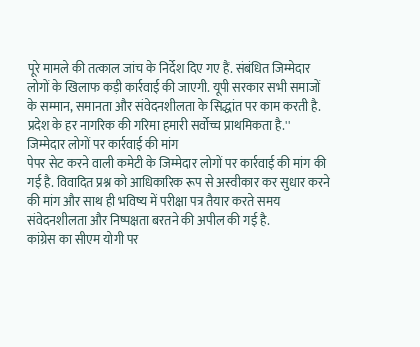पूरे मामले की तत्काल जांच के निर्देश दिए गए हैं. संबंधित जिम्मेदार लोगों के खिलाफ कड़ी कार्रवाई की जाएगी. यूपी सरकार सभी समाजों के सम्मान, समानता और संवेदनशीलता के सिद्धांत पर काम करती है. प्रदेश के हर नागरिक की गरिमा हमारी सर्वोच्च प्राथमिकता है.''
जिम्मेदार लोगों पर कार्रवाई की मांग
पेपर सेट करने वाली कमेटी के जिम्मेदार लोगों पर कार्रवाई की मांग की गई है. विवादित प्रश्न को आधिकारिक रूप से अस्वीकार कर सुधार करने की मांग और साथ ही भविष्य में परीक्षा पत्र तैयार करते समय संवेदनशीलता और निष्पक्षता बरतने की अपील की गई है.
कांग्रेस का सीएम योगी पर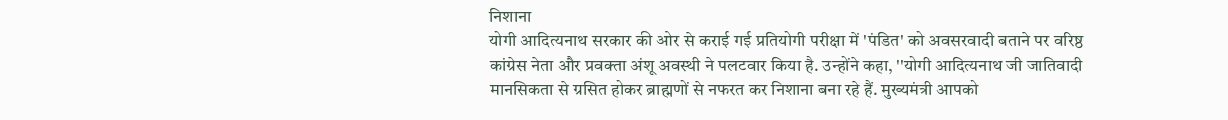निशाना
योगी आदित्यनाथ सरकार की ओर से कराई गई प्रतियोगी परीक्षा में 'पंडित' को अवसरवादी बताने पर वरिष्ठ कांग्रेस नेता और प्रवक्ता अंशू अवस्थी ने पलटवार किया है. उन्होंने कहा, ''योगी आदित्यनाथ जी जातिवादी मानसिकता से ग्रसित होकर ब्राह्मणों से नफरत कर निशाना बना रहे हैं. मुख्यमंत्री आपको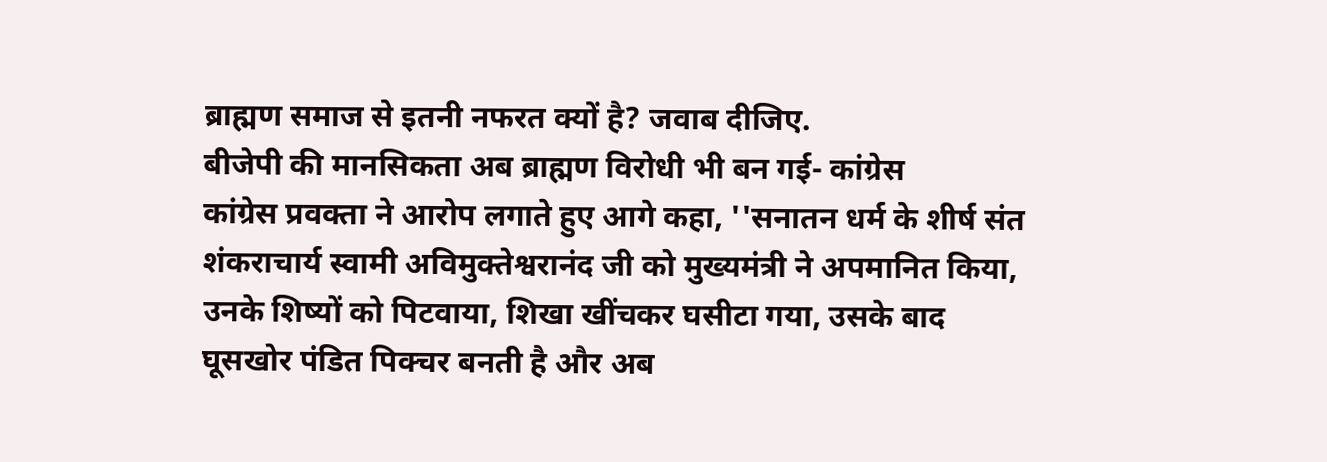ब्राह्मण समाज से इतनी नफरत क्यों है? जवाब दीजिए.
बीजेपी की मानसिकता अब ब्राह्मण विरोधी भी बन गई- कांग्रेस
कांग्रेस प्रवक्ता ने आरोप लगाते हुए आगे कहा, ''सनातन धर्म के शीर्ष संत शंकराचार्य स्वामी अविमुक्तेश्वरानंद जी को मुख्यमंत्री ने अपमानित किया, उनके शिष्यों को पिटवाया, शिखा खींचकर घसीटा गया, उसके बाद घूसखोर पंडित पिक्चर बनती है और अब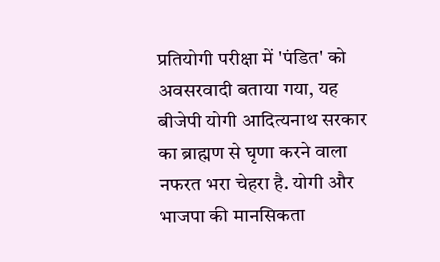प्रतियोगी परीक्षा में 'पंडित' को अवसरवादी बताया गया, यह बीजेपी योगी आदित्यनाथ सरकार का ब्राह्मण से घृणा करने वाला नफरत भरा चेहरा है. योगी और भाजपा की मानसिकता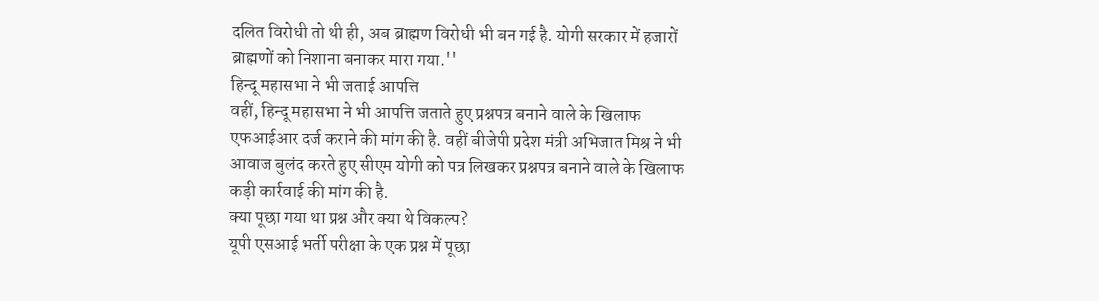दलित विरोधी तो थी ही, अब ब्राह्मण विरोधी भी बन गई है. योगी सरकार में हजारों ब्राह्मणों को निशाना बनाकर मारा गया.''
हिन्दू महासभा ने भी जताई आपत्ति
वहीं, हिन्दू महासभा ने भी आपत्ति जताते हुए प्रश्नपत्र बनाने वाले के खिलाफ एफआईआर दर्ज कराने की मांग की है. वहीं बीजेपी प्रदेश मंत्री अभिजात मिश्र ने भी आवाज बुलंद करते हुए सीएम योगी को पत्र लिखकर प्रश्नपत्र बनाने वाले के खिलाफ कड़ी कार्रवाई की मांग की है.
क्या पूछा गया था प्रश्न और क्या थे विकल्प?
यूपी एसआई भर्ती परीक्षा के एक प्रश्न में पूछा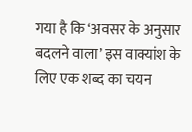गया है कि ‘अवसर के अनुसार बदलने वाला’ इस वाक्यांश के लिए एक शब्द का चयन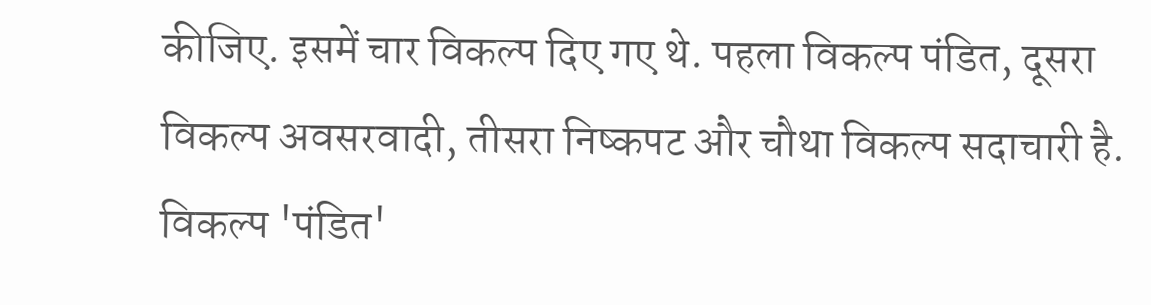कीजिए. इसमें चार विकल्प दिए गए थे. पहला विकल्प पंडित, दूसरा विकल्प अवसरवादी, तीसरा निष्कपट और चौथा विकल्प सदाचारी है. विकल्प 'पंडित'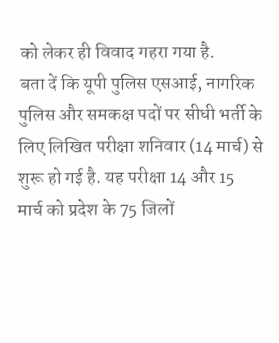को लेकर ही विवाद गहरा गया है.
बता दें कि यूपी पुलिस एसआई, नागरिक पुलिस और समकक्ष पदों पर सीधी भर्ती के लिए लिखित परीक्षा शनिवार (14 मार्च) से शुरू हो गई है. यह परीक्षा 14 और 15 मार्च को प्रदेश के 75 जिलों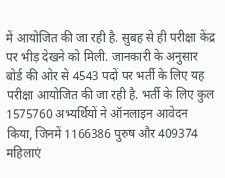में आयोजित की जा रही है. सुबह से ही परीक्षा केंद्र पर भीड़ देखने को मिली. जानकारी के अनुसार बोर्ड की ओर से 4543 पदों पर भर्ती के लिए यह परीक्षा आयोजित की जा रही है. भर्ती के लिए कुल 1575760 अभ्यर्थियों ने ऑनलाइन आवेदन किया, जिनमें 1166386 पुरुष और 409374 महिलाएं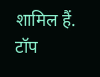शामिल हैं.
टॉप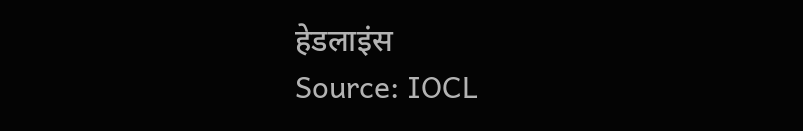हेडलाइंस
Source: IOCL